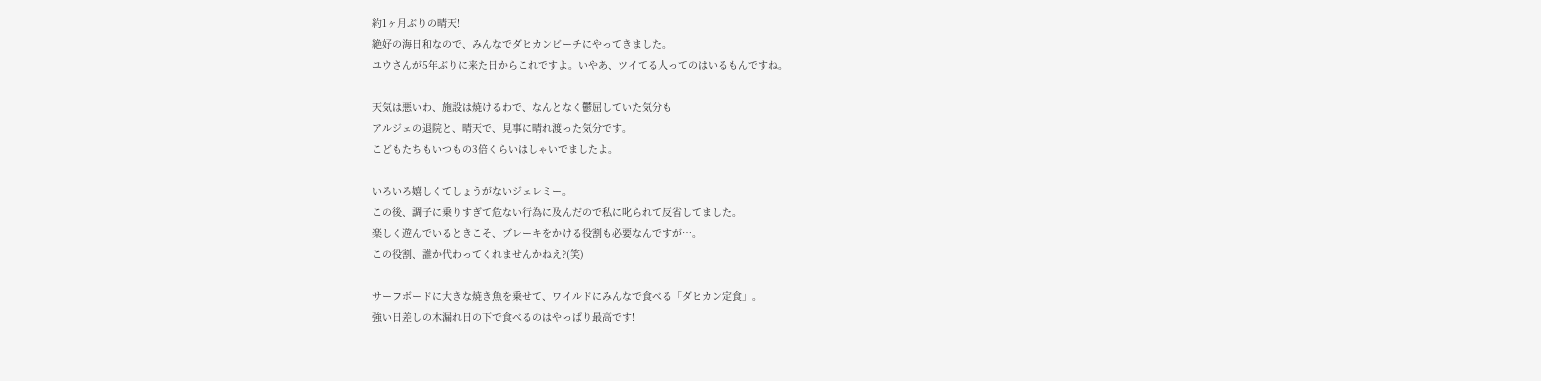約1ヶ月ぶりの晴天!
絶好の海日和なので、みんなでダヒカンビーチにやってきました。
ユウさんが5年ぶりに来た日からこれですよ。いやあ、ツイてる人ってのはいるもんですね。

天気は悪いわ、施設は焼けるわで、なんとなく鬱屈していた気分も
アルジェの退院と、晴天で、見事に晴れ渡った気分です。
こどもたちもいつもの3倍くらいはしゃいでましたよ。

いろいろ嬉しくてしょうがないジェレミー。
この後、調子に乗りすぎて危ない行為に及んだので私に叱られて反省してました。
楽しく遊んでいるときこそ、ブレーキをかける役割も必要なんですが…。
この役割、誰か代わってくれませんかねえ?(笑)

サーフボードに大きな焼き魚を乗せて、ワイルドにみんなで食べる「ダヒカン定食」。
強い日差しの木漏れ日の下で食べるのはやっぱり最高です!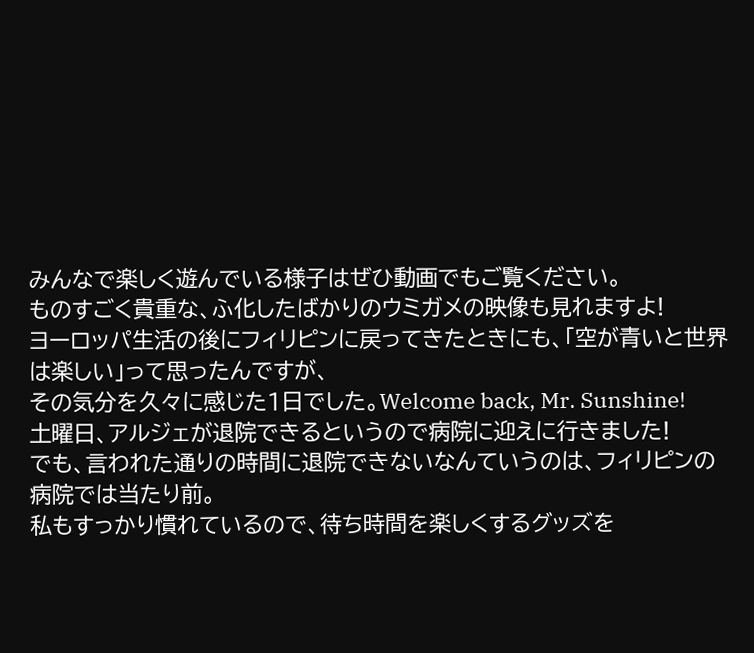みんなで楽しく遊んでいる様子はぜひ動画でもご覧ください。
ものすごく貴重な、ふ化したばかりのウミガメの映像も見れますよ!
ヨーロッパ生活の後にフィリピンに戻ってきたときにも、「空が青いと世界は楽しい」って思ったんですが、
その気分を久々に感じた1日でした。Welcome back, Mr. Sunshine!
土曜日、アルジェが退院できるというので病院に迎えに行きました!
でも、言われた通りの時間に退院できないなんていうのは、フィリピンの病院では当たり前。
私もすっかり慣れているので、待ち時間を楽しくするグッズを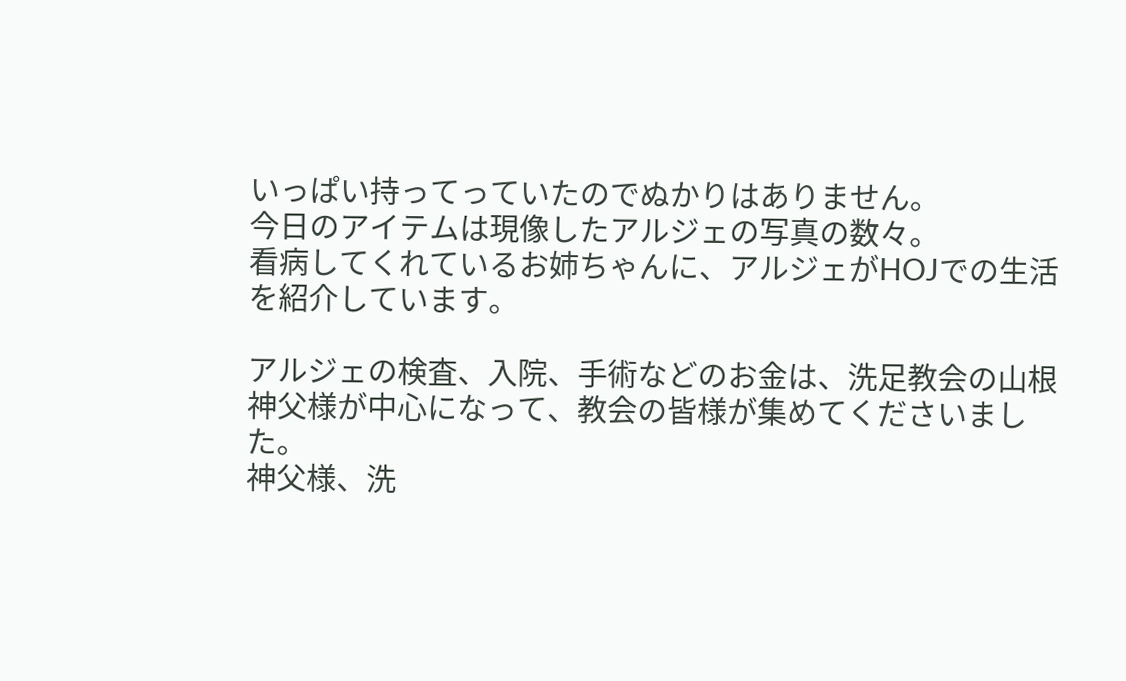いっぱい持ってっていたのでぬかりはありません。
今日のアイテムは現像したアルジェの写真の数々。
看病してくれているお姉ちゃんに、アルジェがHOJでの生活を紹介しています。

アルジェの検査、入院、手術などのお金は、洗足教会の山根神父様が中心になって、教会の皆様が集めてくださいました。
神父様、洗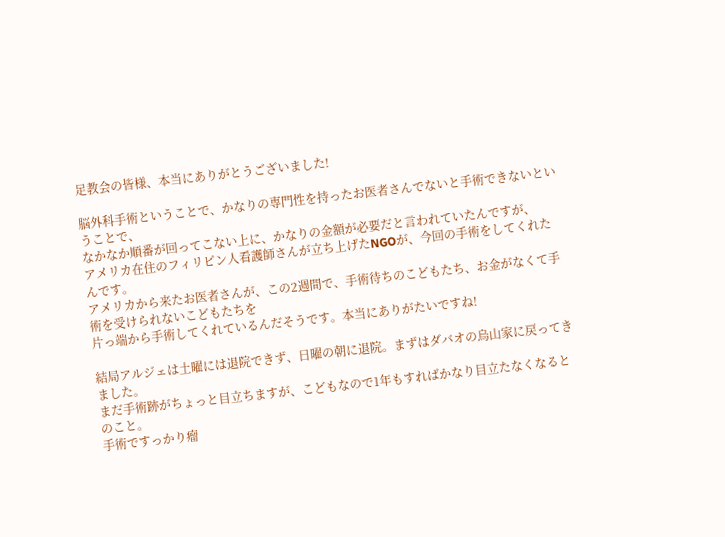足教会の皆様、本当にありがとうございました!

脳外科手術ということで、かなりの専門性を持ったお医者さんでないと手術できないということで、
なかなか順番が回ってこない上に、かなりの金額が必要だと言われていたんですが、
アメリカ在住のフィリピン人看護師さんが立ち上げたNGOが、今回の手術をしてくれたんです。
アメリカから来たお医者さんが、この2週間で、手術待ちのこどもたち、お金がなくて手術を受けられないこどもたちを
片っ端から手術してくれているんだそうです。本当にありがたいですね!

結局アルジェは土曜には退院できず、日曜の朝に退院。まずはダバオの烏山家に戻ってきました。
まだ手術跡がちょっと目立ちますが、こどもなので1年もすればかなり目立たなくなるとのこと。
手術ですっかり瘤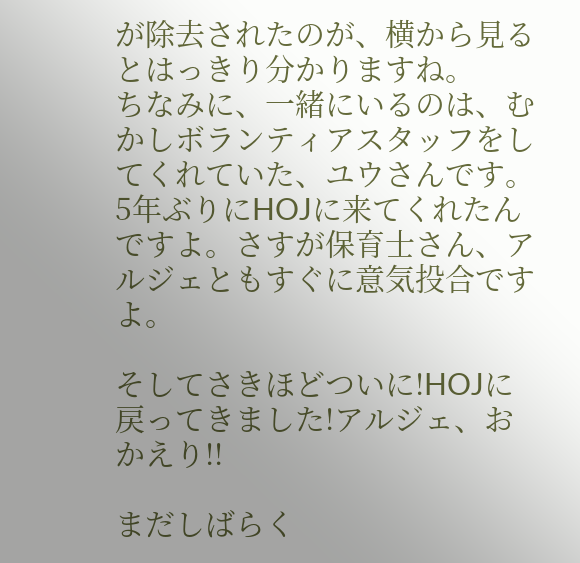が除去されたのが、横から見るとはっきり分かりますね。
ちなみに、一緒にいるのは、むかしボランティアスタッフをしてくれていた、ユウさんです。
5年ぶりにHOJに来てくれたんですよ。さすが保育士さん、アルジェともすぐに意気投合ですよ。

そしてさきほどついに!HOJに戻ってきました!アルジェ、おかえり!!

まだしばらく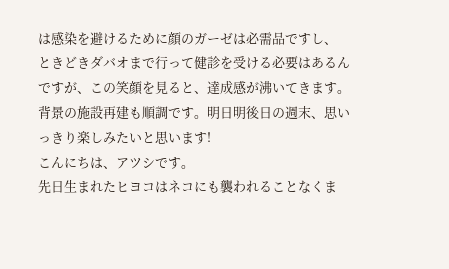は感染を避けるために顔のガーゼは必需品ですし、
ときどきダバオまで行って健診を受ける必要はあるんですが、この笑顔を見ると、達成感が沸いてきます。
背景の施設再建も順調です。明日明後日の週末、思いっきり楽しみたいと思います!
こんにちは、アツシです。
先日生まれたヒヨコはネコにも襲われることなくま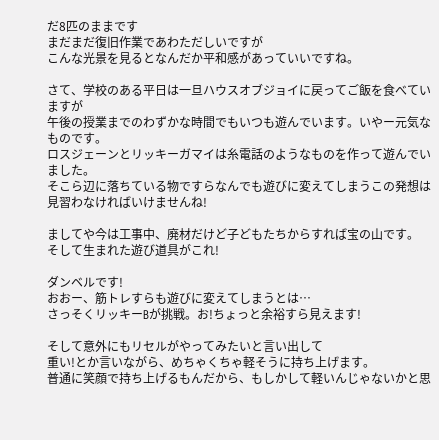だ8匹のままです
まだまだ復旧作業であわただしいですが
こんな光景を見るとなんだか平和感があっていいですね。

さて、学校のある平日は一旦ハウスオブジョイに戻ってご飯を食べていますが
午後の授業までのわずかな時間でもいつも遊んでいます。いやー元気なものです。
ロスジェーンとリッキーガマイは糸電話のようなものを作って遊んでいました。
そこら辺に落ちている物ですらなんでも遊びに変えてしまうこの発想は見習わなければいけませんね!

ましてや今は工事中、廃材だけど子どもたちからすれば宝の山です。
そして生まれた遊び道具がこれ!

ダンベルです!
おおー、筋トレすらも遊びに変えてしまうとは…
さっそくリッキーBが挑戦。お!ちょっと余裕すら見えます!

そして意外にもリセルがやってみたいと言い出して
重い!とか言いながら、めちゃくちゃ軽そうに持ち上げます。
普通に笑顔で持ち上げるもんだから、もしかして軽いんじゃないかと思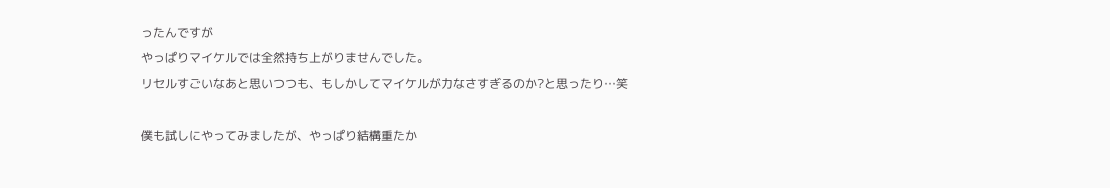ったんですが
やっぱりマイケルでは全然持ち上がりませんでした。
リセルすごいなあと思いつつも、もしかしてマイケルが力なさすぎるのか?と思ったり…笑

僕も試しにやってみましたが、やっぱり結構重たか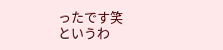ったです笑
というわ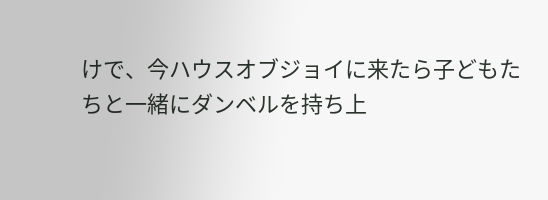けで、今ハウスオブジョイに来たら子どもたちと一緒にダンベルを持ち上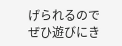げられるので
ぜひ遊びにき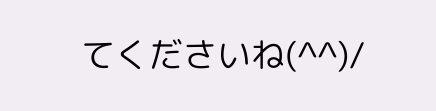てくださいね(^^)/